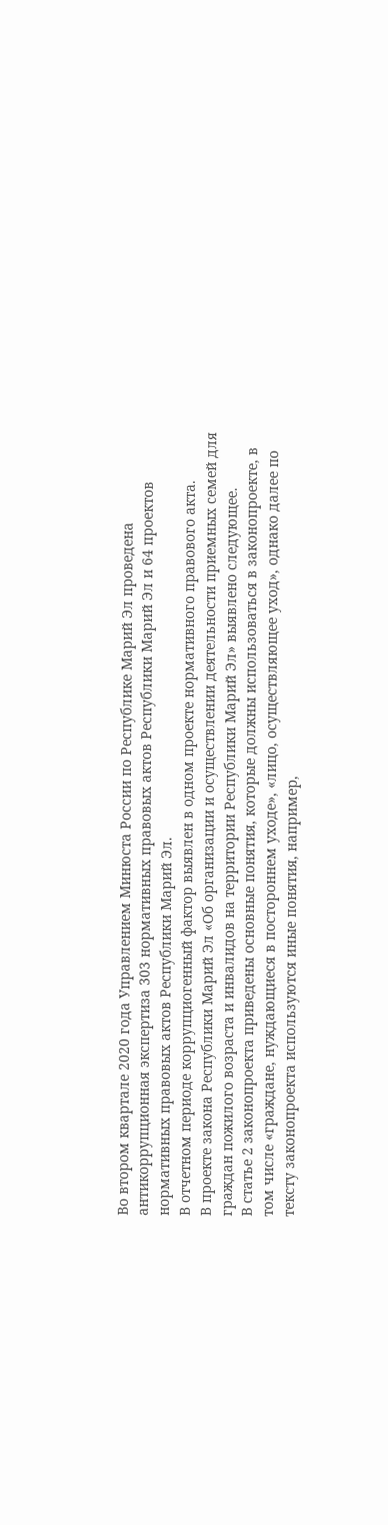Во втором квартале 2020 года Управлением Минюста России по Республике Марий Эл проведена антикоррупционная экспертиза 303 нормативных правовых актов Республики Марий Эл и 64 проектов нормативных правовых актов Республики Марий Эл.
В отчетном периоде коррупциогенный фактор выявлен в одном проекте нормативного правового акта.
В проекте закона Республики Марий Эл «Об организации и осуществлении деятельности приемных семей для граждан пожилого возраста и инвалидов на территории Республики Марий Эл» выявлено следующее.
В статье 2 законопроекта приведены основные понятия, которые должны использоваться в законопроекте, в том числе «граждане, нуждающиеся в постороннем уходе», «лицо, осуществляющее уход», однако далее по тексту законопроекта используются иные понятия, например,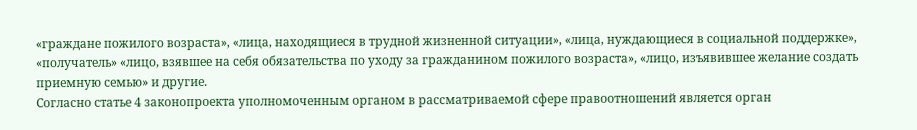«граждане пожилого возраста», «лица, находящиеся в трудной жизненной ситуации», «лица, нуждающиеся в социальной поддержке», «получатель» «лицо, взявшее на себя обязательства по уходу за гражданином пожилого возраста», «лицо, изъявившее желание создать приемную семью» и другие.
Согласно статье 4 законопроекта уполномоченным органом в рассматриваемой сфере правоотношений является орган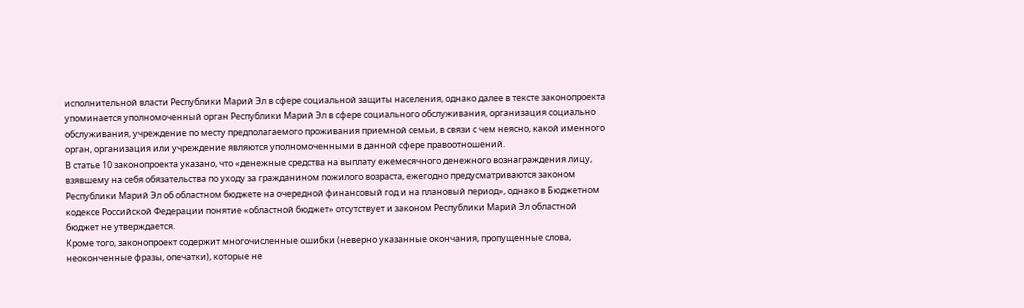исполнительной власти Республики Марий Эл в сфере социальной защиты населения, однако далее в тексте законопроекта упоминается уполномоченный орган Республики Марий Эл в сфере социального обслуживания, организация социально обслуживания, учреждение по месту предполагаемого проживания приемной семьи, в связи с чем неясно, какой именного орган, организация или учреждение являются уполномоченными в данной сфере правоотношений.
В статье 10 законопроекта указано, что «денежные средства на выплату ежемесячного денежного вознаграждения лицу, взявшему на себя обязательства по уходу за гражданином пожилого возраста, ежегодно предусматриваются законом Республики Марий Эл об областном бюджете на очередной финансовый год и на плановый период», однако в Бюджетном кодексе Российской Федерации понятие «областной бюджет» отсутствует и законом Республики Марий Эл областной бюджет не утверждается.
Кроме того, законопроект содержит многочисленные ошибки (неверно указанные окончания, пропущенные слова, неоконченные фразы, опечатки), которые не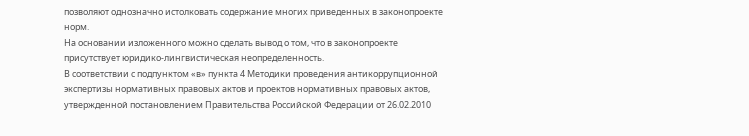позволяют однозначно истолковать содержание многих приведенных в законопроекте норм.
На основании изложенного можно сделать вывод о том, что в законопроекте присутствует юридико-лингвистическая неопределенность.
В соответствии с подпунктом «в» пункта 4 Методики проведения антикоррупционной экспертизы нормативных правовых актов и проектов нормативных правовых актов, утвержденной постановлением Правительства Российской Федерации от 26.02.2010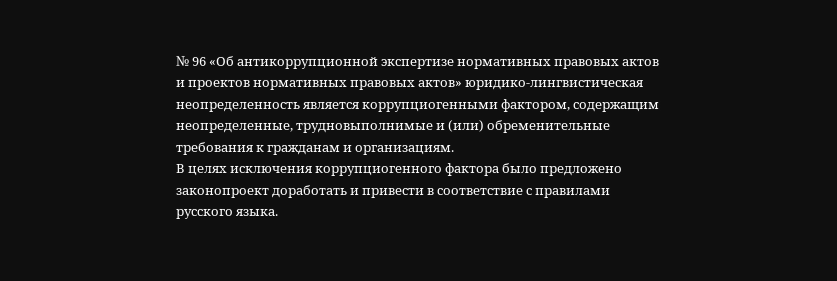№ 96 «Об антикоррупционной экспертизе нормативных правовых актов и проектов нормативных правовых актов» юридико-лингвистическая неопределенность является коррупциогенными фактором, содержащим неопределенные, трудновыполнимые и (или) обременительные требования к гражданам и организациям.
В целях исключения коррупциогенного фактора было предложено законопроект доработать и привести в соответствие с правилами русского языка.